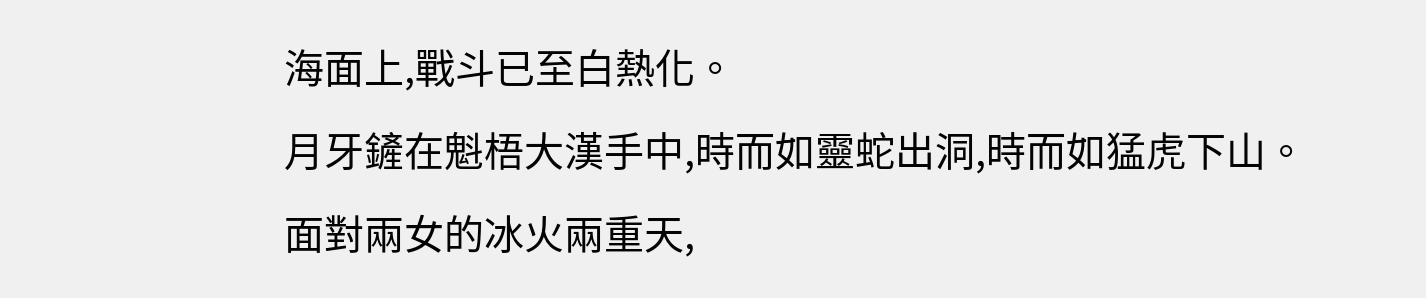海面上,戰斗已至白熱化。
月牙鏟在魁梧大漢手中,時而如靈蛇出洞,時而如猛虎下山。
面對兩女的冰火兩重天,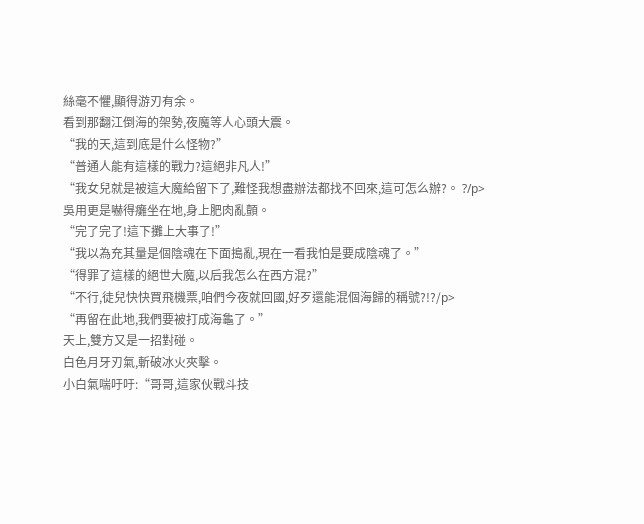絲毫不懼,顯得游刃有余。
看到那翻江倒海的架勢,夜魔等人心頭大震。
“我的天,這到底是什么怪物?”
“普通人能有這樣的戰力?這絕非凡人!”
“我女兒就是被這大魔給留下了,難怪我想盡辦法都找不回來,這可怎么辦?。 ?/p>
吳用更是嚇得癱坐在地,身上肥肉亂顫。
“完了完了!這下攤上大事了!”
“我以為充其量是個陰魂在下面搗亂,現在一看我怕是要成陰魂了。”
“得罪了這樣的絕世大魔,以后我怎么在西方混?”
“不行,徒兒快快買飛機票,咱們今夜就回國,好歹還能混個海歸的稱號?!?/p>
“再留在此地,我們要被打成海龜了。”
天上,雙方又是一招對碰。
白色月牙刃氣,斬破冰火夾擊。
小白氣喘吁吁:“哥哥,這家伙戰斗技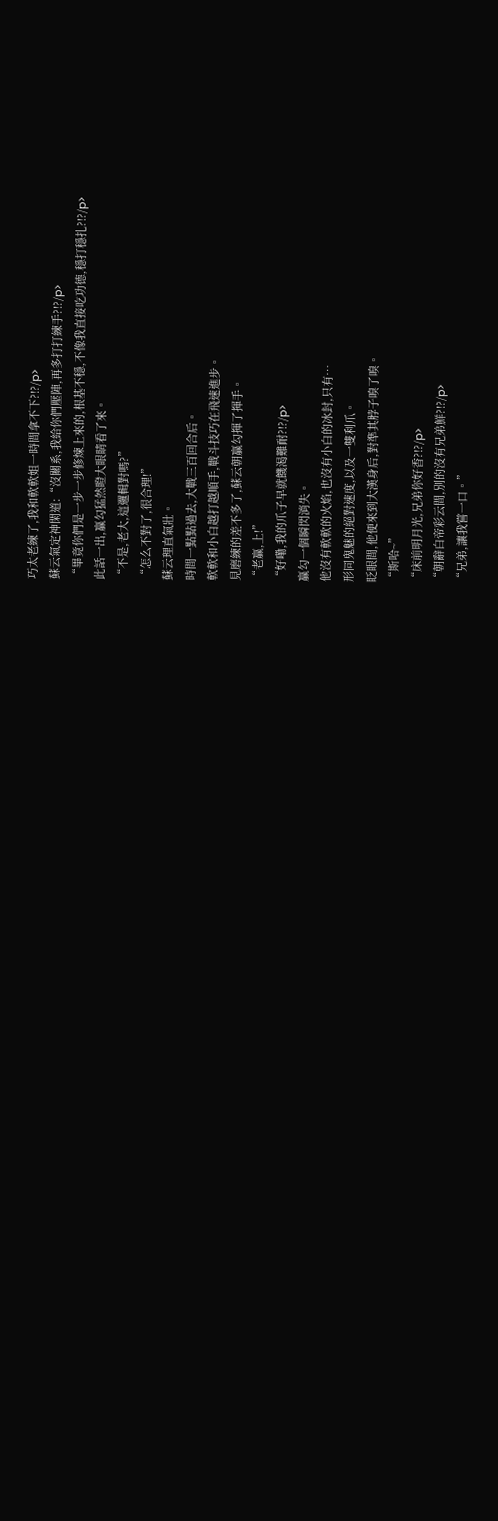巧太老練了,我和軟軟姐一時間拿不下?!?/p>
蘇云氣定神閑道:“沒關系,我給你們壓陣,再多打打練手?!?/p>
“畢竟你們是一步一步修煉上來的,根基不穩,不像我直接吃功德,穩打穩扎?!?/p>
此話一出,贏勾猛然瞪大眼睛看了來。
“不是,老大,這邏輯對嗎?”
“怎么不對了,很合理!”
蘇云理直氣壯。
時間一點點過去,大戰三百回合后。
軟軟和小白越打越順手,戰斗技巧在飛速進步。
見磨練的差不多了,蘇云朝贏勾揮了揮手。
“老贏,上!”
“好嘞,我的爪子早就饑渴難耐?!?/p>
贏勾一個瞬閃消失。
他沒有軟軟的火焰,也沒有小白的冰封,只有…
形同鬼魅的絕對速度,以及一雙利爪。
眨眼間,他便來到大漢身后,對準其脖子嗅了嗅。
“斯哈~”
“床前明月光,兄弟你好香?!?/p>
“朝辭白帝彩云間,別的沒有兄弟鮮?!?/p>
“兄弟,讓我嘗一口。”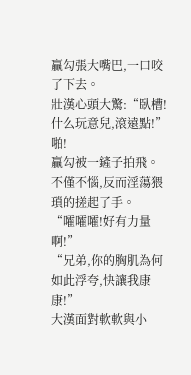贏勾張大嘴巴,一口咬了下去。
壯漢心頭大驚:“臥槽!什么玩意兒,滾遠點!”
啪!
贏勾被一鏟子拍飛。
不僅不惱,反而淫蕩猥瑣的搓起了手。
“嚯嚯嚯!好有力量啊!”
“兄弟,你的胸肌為何如此浮夸,快讓我康康!”
大漢面對軟軟與小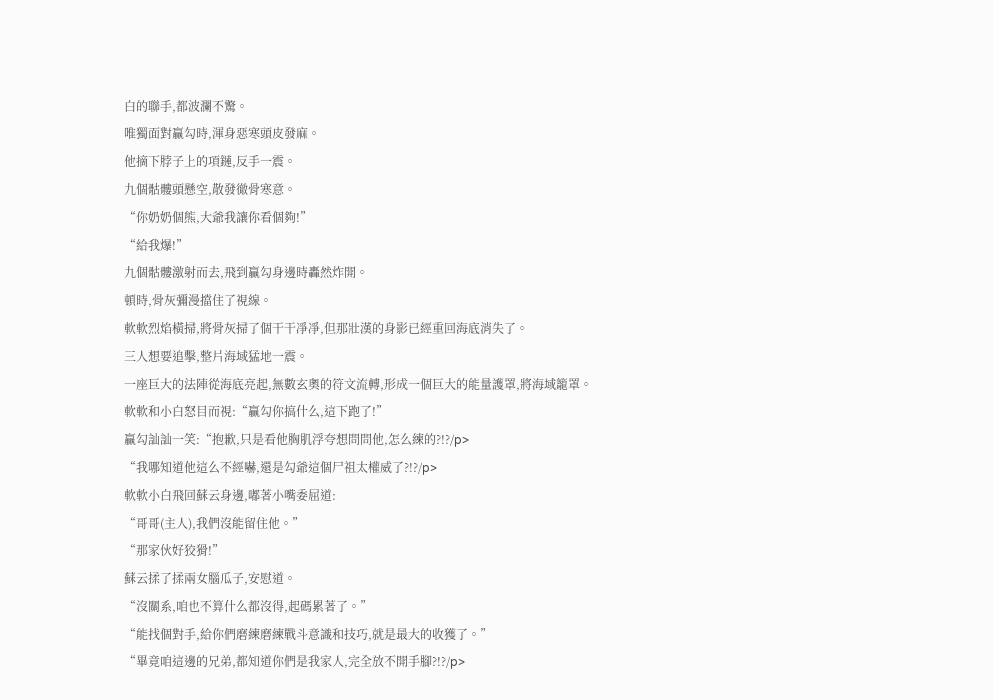白的聯手,都波瀾不驚。
唯獨面對贏勾時,渾身惡寒頭皮發麻。
他摘下脖子上的項鏈,反手一震。
九個骷髏頭懸空,散發徹骨寒意。
“你奶奶個熊,大爺我讓你看個夠!”
“給我爆!”
九個骷髏激射而去,飛到贏勾身邊時轟然炸開。
頓時,骨灰彌漫擋住了視線。
軟軟烈焰橫掃,將骨灰掃了個干干凈凈,但那壯漢的身影已經重回海底消失了。
三人想要追擊,整片海域猛地一震。
一座巨大的法陣從海底亮起,無數玄奧的符文流轉,形成一個巨大的能量護罩,將海域籠罩。
軟軟和小白怒目而視:“贏勾你搞什么,這下跑了!”
贏勾訕訕一笑:“抱歉,只是看他胸肌浮夸想問問他,怎么練的?!?/p>
“我哪知道他這么不經嚇,還是勾爺這個尸祖太權威了?!?/p>
軟軟小白飛回蘇云身邊,嘟著小嘴委屈道:
“哥哥(主人),我們沒能留住他。”
“那家伙好狡猾!”
蘇云揉了揉兩女腦瓜子,安慰道。
“沒關系,咱也不算什么都沒得,起碼累著了。”
“能找個對手,給你們磨練磨練戰斗意識和技巧,就是最大的收獲了。”
“畢竟咱這邊的兄弟,都知道你們是我家人,完全放不開手腳?!?/p>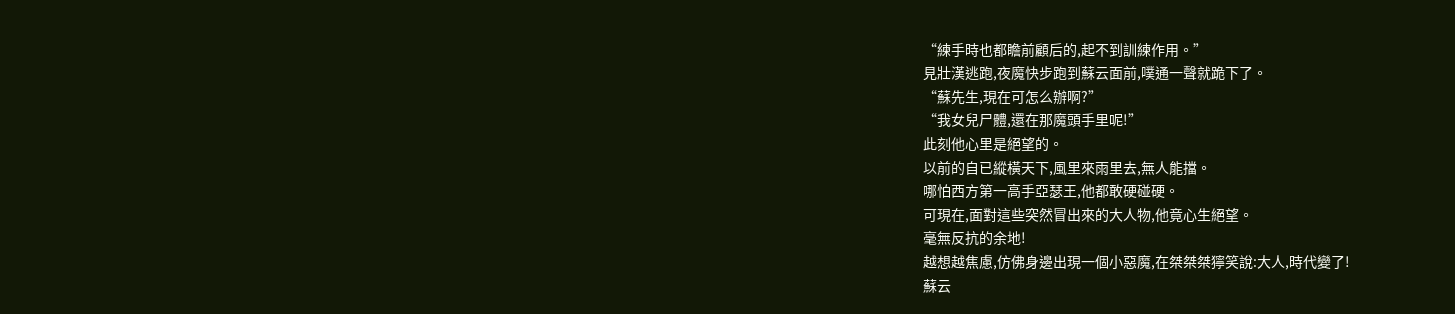“練手時也都瞻前顧后的,起不到訓練作用。”
見壯漢逃跑,夜魔快步跑到蘇云面前,噗通一聲就跪下了。
“蘇先生,現在可怎么辦啊?”
“我女兒尸體,還在那魔頭手里呢!”
此刻他心里是絕望的。
以前的自已縱橫天下,風里來雨里去,無人能擋。
哪怕西方第一高手亞瑟王,他都敢硬碰硬。
可現在,面對這些突然冒出來的大人物,他竟心生絕望。
毫無反抗的余地!
越想越焦慮,仿佛身邊出現一個小惡魔,在桀桀桀獰笑說:大人,時代變了!
蘇云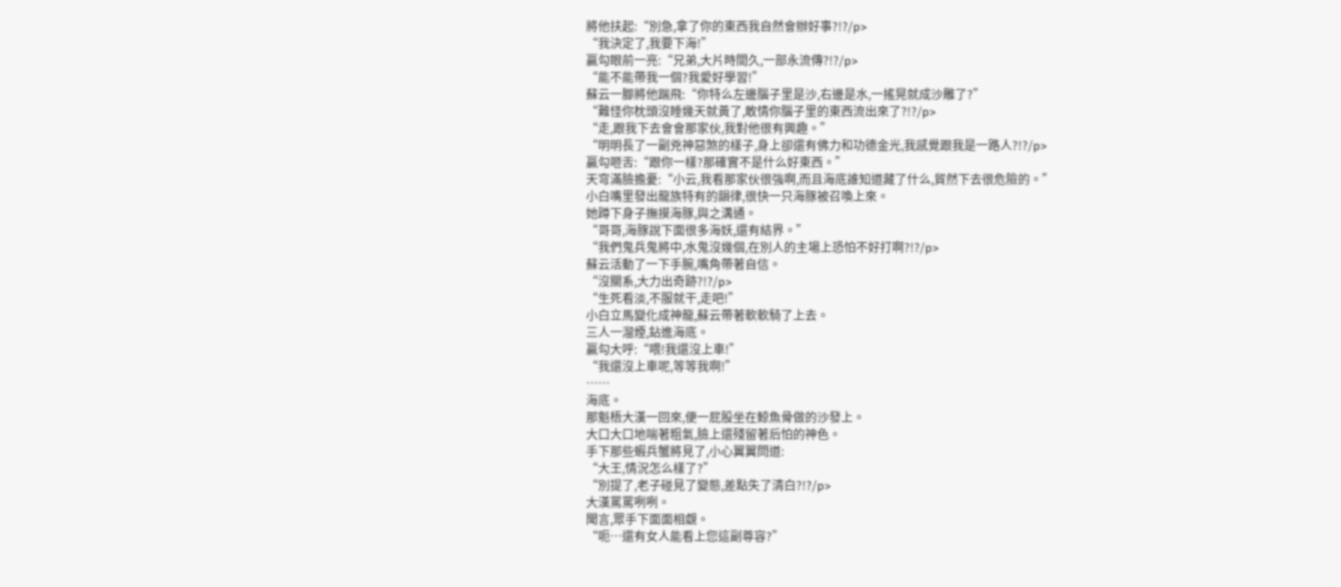將他扶起:“別急,拿了你的東西我自然會辦好事?!?/p>
“我決定了,我要下海!”
贏勾眼前一亮:“兄弟,大片時間久,一部永流傳?!?/p>
“能不能帶我一個?我愛好學習!”
蘇云一腳將他踹飛:“你特么左邊腦子里是沙,右邊是水,一搖晃就成沙雕了?”
“難怪你枕頭沒睡幾天就黃了,敢情你腦子里的東西流出來了?!?/p>
“走,跟我下去會會那家伙,我對他很有興趣。”
“明明長了一副兇神惡煞的樣子,身上卻還有佛力和功德金光,我感覺跟我是一路人?!?/p>
贏勾咂舌:“跟你一樣?那確實不是什么好東西。”
天穹滿臉擔憂:“小云,我看那家伙很強啊,而且海底誰知道藏了什么,貿然下去很危險的。”
小白嘴里發出龍族特有的韻律,很快一只海豚被召喚上來。
她蹲下身子撫摸海豚,與之溝通。
“哥哥,海豚說下面很多海妖,還有結界。”
“我們鬼兵鬼將中,水鬼沒幾個,在別人的主場上恐怕不好打啊?!?/p>
蘇云活動了一下手腕,嘴角帶著自信。
“沒關系,大力出奇跡?!?/p>
“生死看淡,不服就干,走吧!”
小白立馬變化成神龍,蘇云帶著軟軟騎了上去。
三人一溜煙,鉆進海底。
贏勾大呼:“喂!我還沒上車!”
“我還沒上車呢,等等我啊!”
……
海底。
那魁梧大漢一回來,便一屁股坐在鯨魚骨做的沙發上。
大口大口地喘著粗氣,臉上還殘留著后怕的神色。
手下那些蝦兵蟹將見了,小心翼翼問道:
“大王,情況怎么樣了?”
“別提了,老子碰見了變態,差點失了清白?!?/p>
大漢罵罵咧咧。
聞言,眾手下面面相覷。
“呃…還有女人能看上您這副尊容?”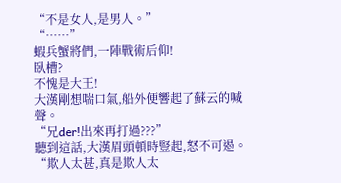“不是女人,是男人。”
“……”
蝦兵蟹將們,一陣戰術后仰!
臥槽?
不愧是大王!
大漢剛想喘口氣,船外便響起了蘇云的喊聲。
“兄der!出來再打過???”
聽到這話,大漢眉頭頓時豎起,怒不可遏。
“欺人太甚,真是欺人太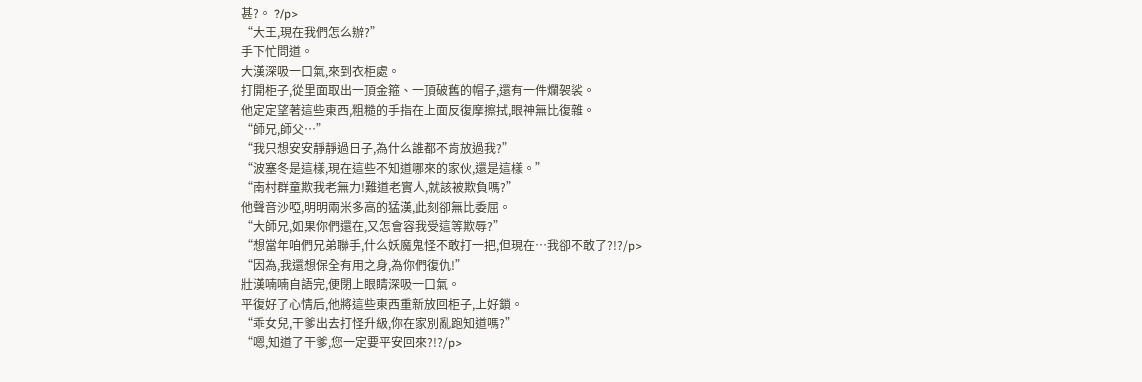甚?。 ?/p>
“大王,現在我們怎么辦?”
手下忙問道。
大漢深吸一口氣,來到衣柜處。
打開柜子,從里面取出一頂金箍、一頂破舊的帽子,還有一件爛袈裟。
他定定望著這些東西,粗糙的手指在上面反復摩擦拭,眼神無比復雜。
“師兄,師父…”
“我只想安安靜靜過日子,為什么誰都不肯放過我?”
“波塞冬是這樣,現在這些不知道哪來的家伙,還是這樣。”
“南村群童欺我老無力!難道老實人,就該被欺負嗎?”
他聲音沙啞,明明兩米多高的猛漢,此刻卻無比委屈。
“大師兄,如果你們還在,又怎會容我受這等欺辱?”
“想當年咱們兄弟聯手,什么妖魔鬼怪不敢打一把,但現在…我卻不敢了?!?/p>
“因為,我還想保全有用之身,為你們復仇!”
壯漢喃喃自語完,便閉上眼睛深吸一口氣。
平復好了心情后,他將這些東西重新放回柜子,上好鎖。
“乖女兒,干爹出去打怪升級,你在家別亂跑知道嗎?”
“嗯,知道了干爹,您一定要平安回來?!?/p>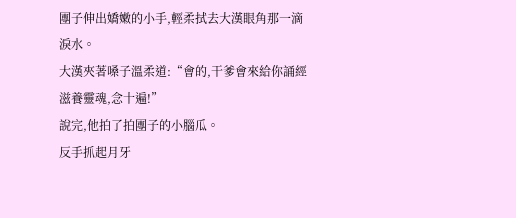團子伸出嬌嫩的小手,輕柔拭去大漢眼角那一滴淚水。
大漢夾著嗓子溫柔道:“會的,干爹會來給你誦經滋養靈魂,念十遍!”
說完,他拍了拍團子的小腦瓜。
反手抓起月牙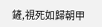鏟,視死如歸朝甲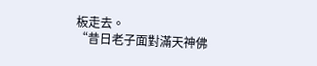板走去。
“昔日老子面對滿天神佛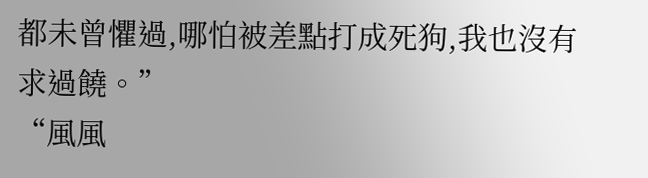都未曾懼過,哪怕被差點打成死狗,我也沒有求過饒。”
“風風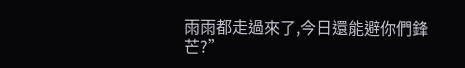雨雨都走過來了,今日還能避你們鋒芒?”